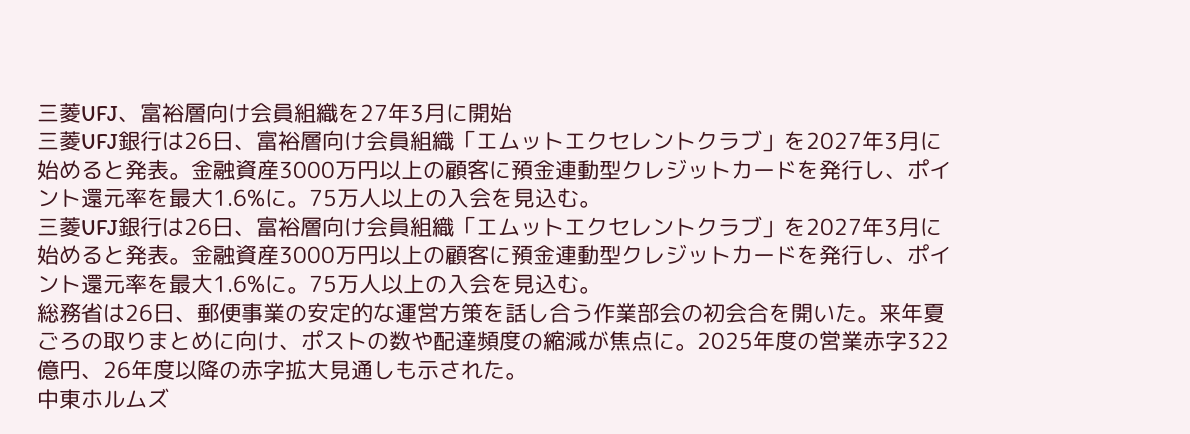三菱UFJ、富裕層向け会員組織を27年3月に開始
三菱UFJ銀行は26日、富裕層向け会員組織「エムットエクセレントクラブ」を2027年3月に始めると発表。金融資産3000万円以上の顧客に預金連動型クレジットカードを発行し、ポイント還元率を最大1.6%に。75万人以上の入会を見込む。
三菱UFJ銀行は26日、富裕層向け会員組織「エムットエクセレントクラブ」を2027年3月に始めると発表。金融資産3000万円以上の顧客に預金連動型クレジットカードを発行し、ポイント還元率を最大1.6%に。75万人以上の入会を見込む。
総務省は26日、郵便事業の安定的な運営方策を話し合う作業部会の初会合を開いた。来年夏ごろの取りまとめに向け、ポストの数や配達頻度の縮減が焦点に。2025年度の営業赤字322億円、26年度以降の赤字拡大見通しも示された。
中東ホルムズ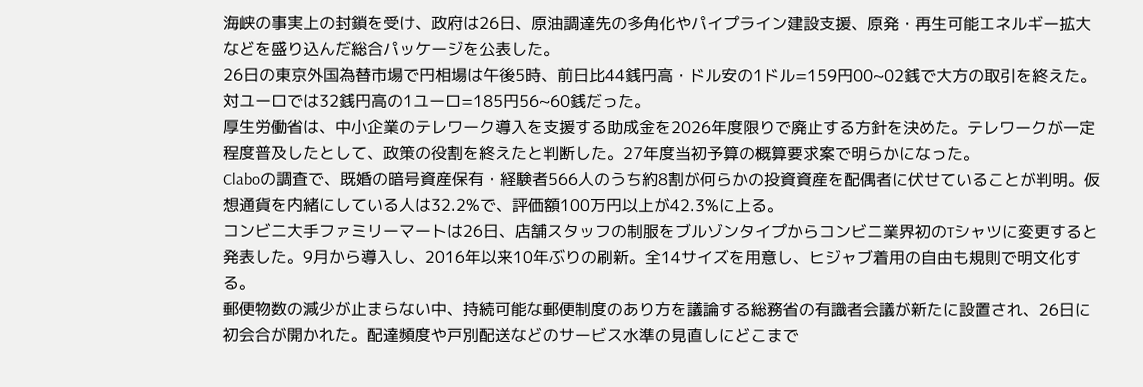海峡の事実上の封鎖を受け、政府は26日、原油調達先の多角化やパイプライン建設支援、原発・再生可能エネルギー拡大などを盛り込んだ総合パッケージを公表した。
26日の東京外国為替市場で円相場は午後5時、前日比44銭円高・ドル安の1ドル=159円00~02銭で大方の取引を終えた。対ユーロでは32銭円高の1ユーロ=185円56~60銭だった。
厚生労働省は、中小企業のテレワーク導入を支援する助成金を2026年度限りで廃止する方針を決めた。テレワークが一定程度普及したとして、政策の役割を終えたと判断した。27年度当初予算の概算要求案で明らかになった。
Claboの調査で、既婚の暗号資産保有・経験者566人のうち約8割が何らかの投資資産を配偶者に伏せていることが判明。仮想通貨を内緒にしている人は32.2%で、評価額100万円以上が42.3%に上る。
コンビニ大手ファミリーマートは26日、店舗スタッフの制服をブルゾンタイプからコンビニ業界初のTシャツに変更すると発表した。9月から導入し、2016年以来10年ぶりの刷新。全14サイズを用意し、ヒジャブ着用の自由も規則で明文化する。
郵便物数の減少が止まらない中、持続可能な郵便制度のあり方を議論する総務省の有識者会議が新たに設置され、26日に初会合が開かれた。配達頻度や戸別配送などのサービス水準の見直しにどこまで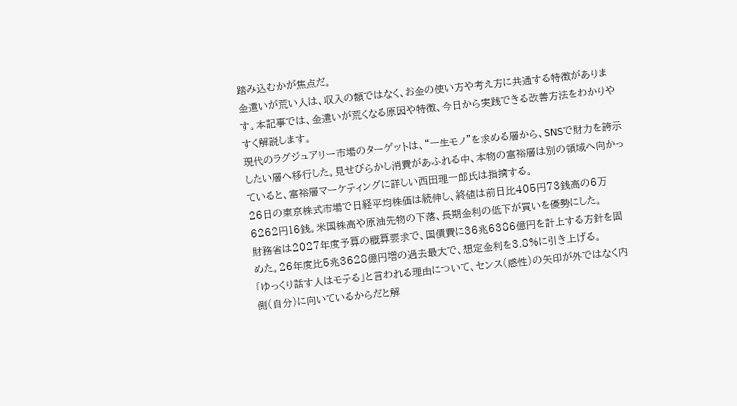踏み込むかが焦点だ。
金遣いが荒い人は、収入の額ではなく、お金の使い方や考え方に共通する特徴があります。本記事では、金遣いが荒くなる原因や特徴、今日から実践できる改善方法をわかりやすく解説します。
現代のラグジュアリー市場のターゲットは、“一生モノ”を求める層から、SNSで財力を誇示したい層へ移行した。見せびらかし消費があふれる中、本物の富裕層は別の領域へ向かっていると、富裕層マーケティングに詳しい西田理一郎氏は指摘する。
26日の東京株式市場で日経平均株価は続伸し、終値は前日比405円73銭高の6万6262円16銭。米国株高や原油先物の下落、長期金利の低下が買いを優勢にした。
財務省は2027年度予算の概算要求で、国債費に36兆6386億円を計上する方針を固めた。26年度比5兆3628億円増の過去最大で、想定金利を3.8%に引き上げる。
「ゆっくり話す人はモテる」と言われる理由について、センス(感性)の矢印が外ではなく内側(自分)に向いているからだと解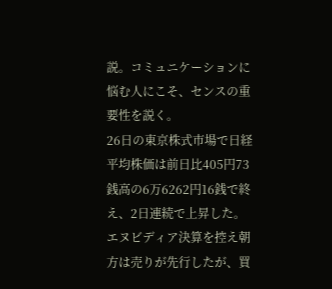説。コミュニケーションに悩む人にこそ、センスの重要性を説く。
26日の東京株式市場で日経平均株価は前日比405円73銭高の6万6262円16銭で終え、2日連続で上昇した。エヌビディア決算を控え朝方は売りが先行したが、買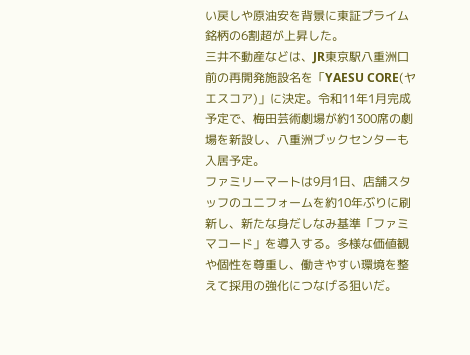い戻しや原油安を背景に東証プライム銘柄の6割超が上昇した。
三井不動産などは、JR東京駅八重洲口前の再開発施設名を「YAESU CORE(ヤエスコア)」に決定。令和11年1月完成予定で、梅田芸術劇場が約1300席の劇場を新設し、八重洲ブックセンターも入居予定。
ファミリーマートは9月1日、店舗スタッフのユニフォームを約10年ぶりに刷新し、新たな身だしなみ基準「ファミマコード」を導入する。多様な価値観や個性を尊重し、働きやすい環境を整えて採用の強化につなげる狙いだ。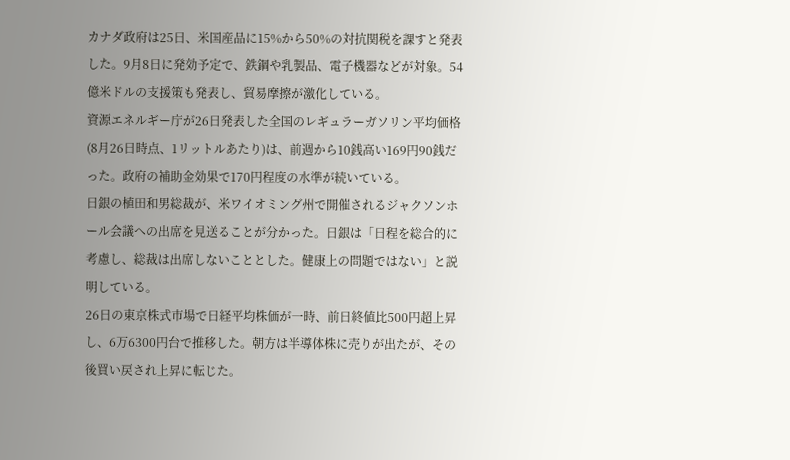カナダ政府は25日、米国産品に15%から50%の対抗関税を課すと発表した。9月8日に発効予定で、鉄鋼や乳製品、電子機器などが対象。54億米ドルの支援策も発表し、貿易摩擦が激化している。
資源エネルギー庁が26日発表した全国のレギュラーガソリン平均価格(8月26日時点、1リットルあたり)は、前週から10銭高い169円90銭だった。政府の補助金効果で170円程度の水準が続いている。
日銀の植田和男総裁が、米ワイオミング州で開催されるジャクソンホール会議への出席を見送ることが分かった。日銀は「日程を総合的に考慮し、総裁は出席しないこととした。健康上の問題ではない」と説明している。
26日の東京株式市場で日経平均株価が一時、前日終値比500円超上昇し、6万6300円台で推移した。朝方は半導体株に売りが出たが、その後買い戻され上昇に転じた。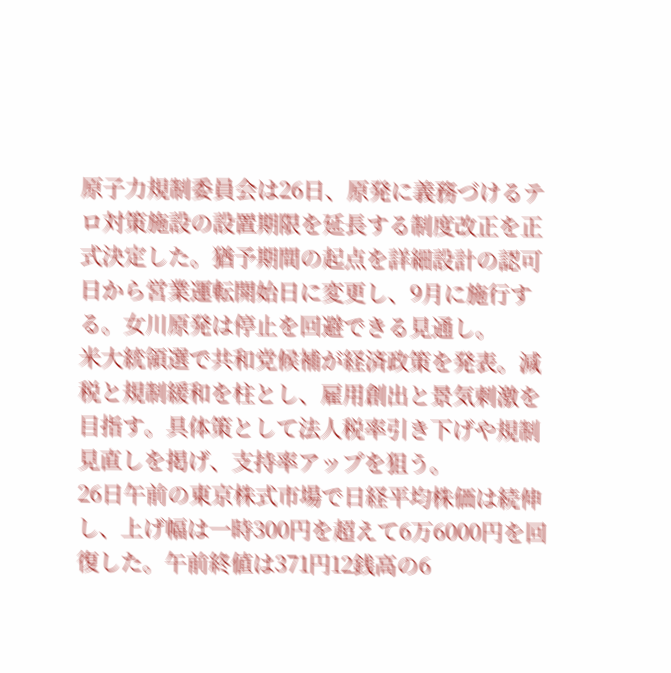原子力規制委員会は26日、原発に義務づけるテロ対策施設の設置期限を延長する制度改正を正式決定した。猶予期間の起点を詳細設計の認可日から営業運転開始日に変更し、9月に施行する。女川原発は停止を回避できる見通し。
米大統領選で共和党候補が経済政策を発表。減税と規制緩和を柱とし、雇用創出と景気刺激を目指す。具体策として法人税率引き下げや規制見直しを掲げ、支持率アップを狙う。
26日午前の東京株式市場で日経平均株価は続伸し、上げ幅は一時300円を超えて6万6000円を回復した。午前終値は371円12銭高の6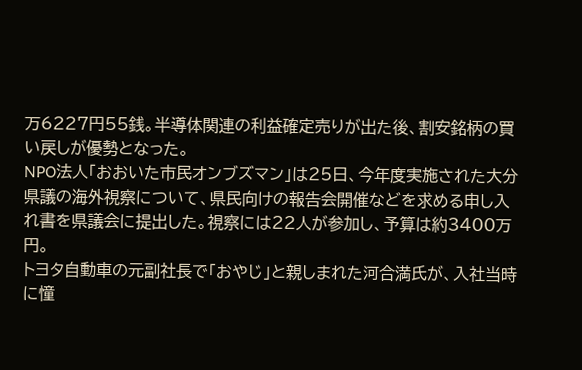万6227円55銭。半導体関連の利益確定売りが出た後、割安銘柄の買い戻しが優勢となった。
NPO法人「おおいた市民オンブズマン」は25日、今年度実施された大分県議の海外視察について、県民向けの報告会開催などを求める申し入れ書を県議会に提出した。視察には22人が参加し、予算は約3400万円。
トヨタ自動車の元副社長で「おやじ」と親しまれた河合満氏が、入社当時に憧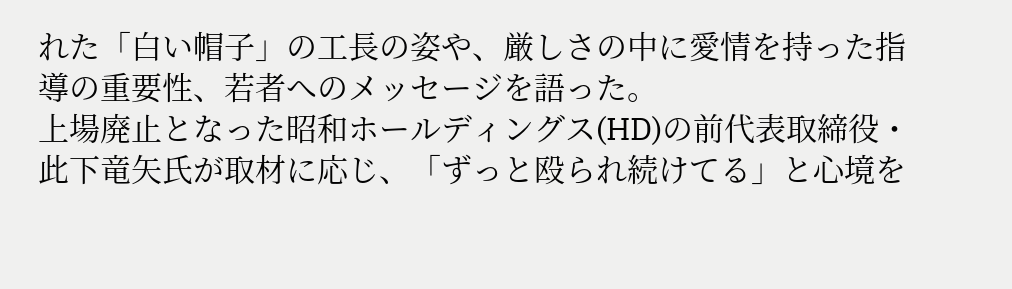れた「白い帽子」の工長の姿や、厳しさの中に愛情を持った指導の重要性、若者へのメッセージを語った。
上場廃止となった昭和ホールディングス(HD)の前代表取締役・此下竜矢氏が取材に応じ、「ずっと殴られ続けてる」と心境を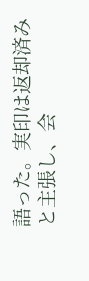語った。実印は返却済みと主張し、会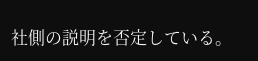社側の説明を否定している。